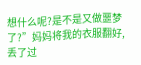想什么呢?是不是又做噩梦了?”妈妈将我的衣服翻好,丢了过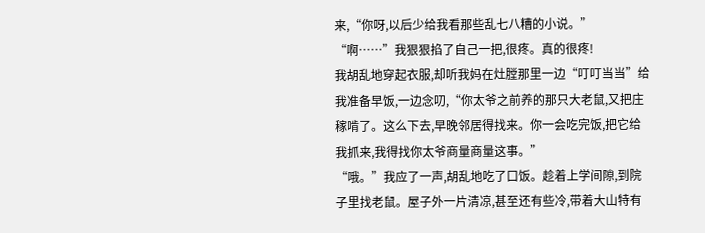来,“你呀,以后少给我看那些乱七八糟的小说。”
“啊……”我狠狠掐了自己一把,很疼。真的很疼!
我胡乱地穿起衣服,却听我妈在灶膛那里一边“叮叮当当”给我准备早饭,一边念叨,“你太爷之前养的那只大老鼠,又把庄稼啃了。这么下去,早晚邻居得找来。你一会吃完饭,把它给我抓来,我得找你太爷商量商量这事。”
“哦。”我应了一声,胡乱地吃了口饭。趁着上学间隙,到院子里找老鼠。屋子外一片清凉,甚至还有些冷,带着大山特有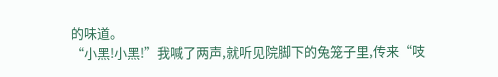的味道。
“小黑!小黑!”我喊了两声,就听见院脚下的兔笼子里,传来“吱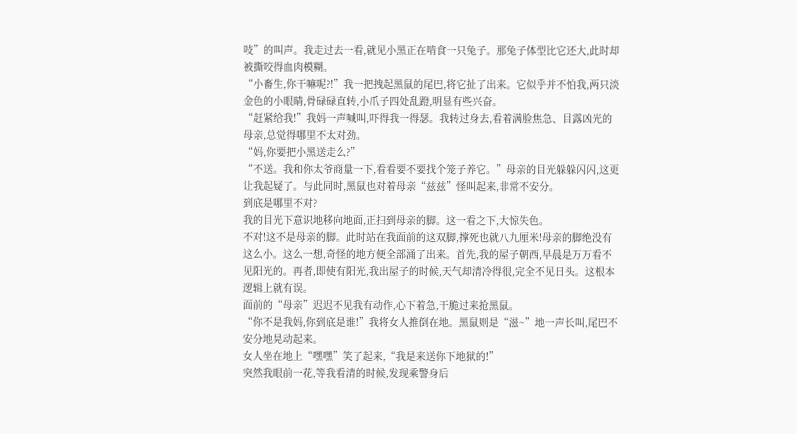吱”的叫声。我走过去一看,就见小黑正在啃食一只兔子。那兔子体型比它还大,此时却被撕咬得血肉模糊。
“小畜生,你干嘛呢?!”我一把拽起黑鼠的尾巴,将它扯了出来。它似乎并不怕我,两只淡金色的小眼睛,骨碌碌直转,小爪子四处乱蹬,明显有些兴奋。
“赶紧给我!”我妈一声喊叫,吓得我一得瑟。我转过身去,看着满脸焦急、目露凶光的母亲,总觉得哪里不太对劲。
“妈,你要把小黑送走么?”
“不送。我和你太爷商量一下,看看要不要找个笼子养它。”母亲的目光躲躲闪闪,这更让我起疑了。与此同时,黑鼠也对着母亲“兹兹”怪叫起来,非常不安分。
到底是哪里不对?
我的目光下意识地移向地面,正扫到母亲的脚。这一看之下,大惊失色。
不对!这不是母亲的脚。此时站在我面前的这双脚,撑死也就八九厘米!母亲的脚绝没有这么小。这么一想,奇怪的地方便全部涌了出来。首先,我的屋子朝西,早晨是万万看不见阳光的。再者,即使有阳光,我出屋子的时候,天气却清冷得很,完全不见日头。这根本逻辑上就有误。
面前的“母亲”迟迟不见我有动作,心下着急,干脆过来抢黑鼠。
“你不是我妈,你到底是谁!”我将女人推倒在地。黑鼠则是“滋~”地一声长叫,尾巴不安分地晃动起来。
女人坐在地上“嘿嘿”笑了起来,“我是来送你下地狱的!”
突然我眼前一花,等我看清的时候,发现乘警身后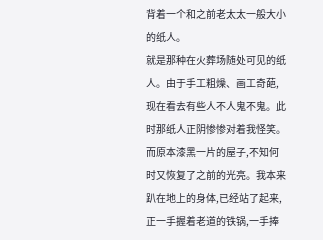背着一个和之前老太太一般大小的纸人。
就是那种在火葬场随处可见的纸人。由于手工粗燥、画工奇葩,现在看去有些人不人鬼不鬼。此时那纸人正阴惨惨对着我怪笑。
而原本漆黑一片的屋子,不知何时又恢复了之前的光亮。我本来趴在地上的身体,已经站了起来,正一手握着老道的铁锅,一手捧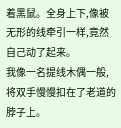着黑鼠。全身上下,像被无形的线牵引一样,竟然自己动了起来。
我像一名提线木偶一般,将双手慢慢扣在了老道的脖子上。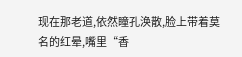现在那老道,依然瞳孔涣散,脸上带着莫名的红晕,嘴里“香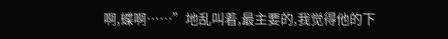啊,蝶啊……”地乱叫着,最主要的,我觉得他的下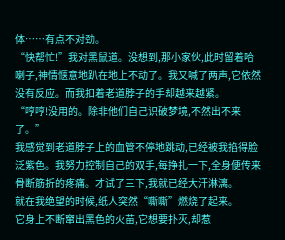体……有点不对劲。
“快帮忙!”我对黑鼠道。没想到,那小家伙,此时留着哈喇子,神情惬意地趴在地上不动了。我又喊了两声,它依然没有反应。而我扣着老道脖子的手却越来越紧。
“哼哼!没用的。除非他们自己识破梦境,不然出不来了。”
我感觉到老道脖子上的血管不停地跳动,已经被我掐得脸泛紫色。我努力控制自己的双手,每挣扎一下,全身便传来骨断筋折的疼痛。才试了三下,我就已经大汗淋漓。
就在我绝望的时候,纸人突然“嘶嘶”燃烧了起来。
它身上不断窜出黑色的火苗,它想要扑灭,却惹